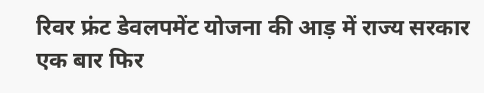रिवर फ्रंट डेवलपमेंट योजना की आड़ में राज्य सरकार एक बार फिर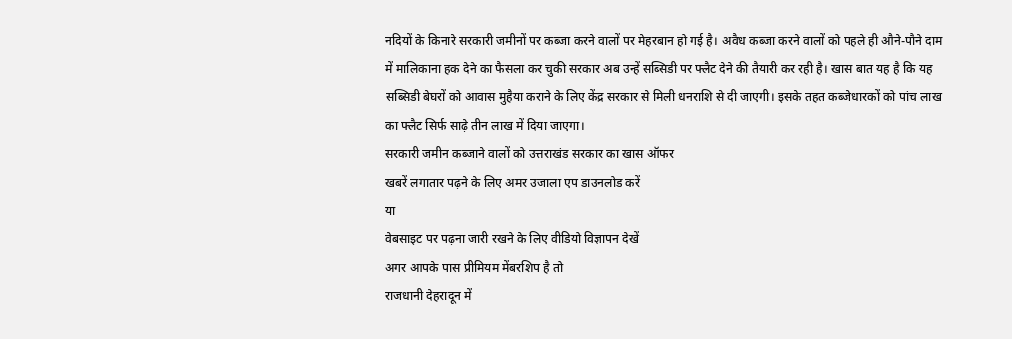नदियों के किनारे सरकारी जमीनों पर कब्जा करने वालों पर मेहरबान हो गई है। अवैध कब्जा करने वालों को पहले ही औने-पौने दाम में मालिकाना हक देने का फैसला कर चुकी सरकार अब उन्हें सब्सिडी पर फ्लैट देने की तैयारी कर रही है। खास बात यह है कि यह सब्सिडी बेघरों को आवास मुहैया कराने के लिए केंद्र सरकार से मिली धनराशि से दी जाएगी। इसके तहत कब्जेधारकों को पांच लाख का फ्लैट सिर्फ साढ़े तीन लाख में दिया जाएगा।
सरकारी जमीन कब्जाने वालों को उत्तराखंड सरकार का खास ऑफर
खबरें लगातार पढ़ने के लिए अमर उजाला एप डाउनलोड करें
या
वेबसाइट पर पढ़ना जारी रखने के लिए वीडियो विज्ञापन देखें
अगर आपके पास प्रीमियम मेंबरशिप है तो
राजधानी देहरादून में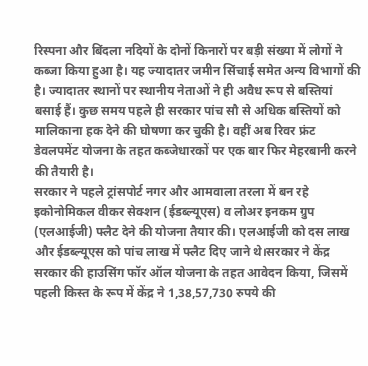रिस्पना और बिंदला नदियों के दोनों किनारों पर बड़ी संख्या में लोगों ने कब्जा किया हुआ है। यह ज्यादातर जमीन सिंचाई समेत अन्य विभागों की है। ज्यादातर स्थानों पर स्थानीय नेताओं ने ही अवैध रूप से बस्तियां बसाई हैं। कुछ समय पहले ही सरकार पांच सौ से अधिक बस्तियों को मालिकाना हक देने की घोषणा कर चुकी है। वहीं अब रिवर फ्रंट डेवलपमेंट योजना के तहत कब्जेधारकों पर एक बार फिर मेहरबानी करने की तैयारी है।
सरकार ने पहले ट्रांसपोर्ट नगर और आमवाला तरला में बन रहे इकोनोमिकल वीकर सेक्शन (ईडब्ल्यूएस) व लोअर इनकम ग्रुप (एलआईजी) फ्लैट देने की योजना तैयार की। एलआईजी को दस लाख और ईडब्ल्यूएस को पांच लाख में फ्लैट दिए जाने थे।सरकार ने केंद्र सरकार की हाउसिंग फॉर ऑल योजना के तहत आवेदन किया, जिसमें पहली किस्त के रूप में केंद्र ने 1,38,57,730 रुपये की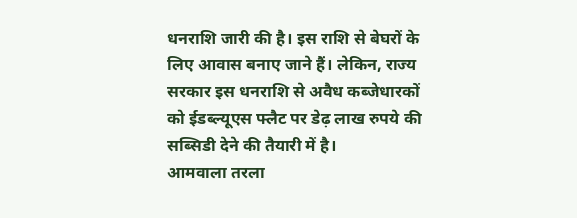धनराशि जारी की है। इस राशि से बेघरों के लिए आवास बनाए जाने हैं। लेकिन, राज्य सरकार इस धनराशि से अवैध कब्जेधारकों को ईडब्ल्यूएस फ्लैट पर डेढ़ लाख रुपये की सब्सिडी देने की तैयारी में है।
आमवाला तरला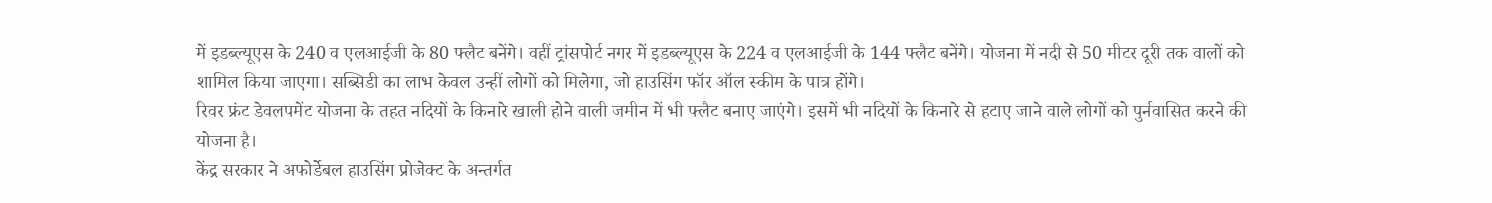में इडब्ल्यूएस के 240 व एलआईजी के 80 फ्लैट बनेंगे। वहीं ट्रांसपोर्ट नगर में इडब्ल्यूएस के 224 व एलआईजी के 144 फ्लैट बनेंगे। योजना में नदी से 50 मीटर दूरी तक वालों को शामिल किया जाएगा। सब्सिडी का लाभ केवल उन्हीं लोगों को मिलेगा, जो हाउसिंग फॉर ऑल स्कीम के पात्र होंगे।
रिवर फ्रंट डेवलपमेंट योजना के तहत नदियों के किनारे खाली होने वाली जमीन में भी फ्लैट बनाए जाएंगे। इसमें भी नदियों के किनारे से हटाए जाने वाले लोगों को पुर्नवासित करने की योजना है।
केंद्र सरकार ने अफोर्डेबल हाउसिंग प्रोजेक्ट के अन्तर्गत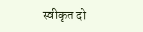स्वीकृत दो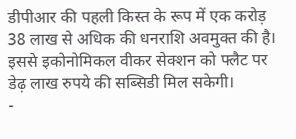डीपीआर की पहली किस्त के रूप में एक करोड़ 38 लाख से अधिक की धनराशि अवमुक्त की है। इससे इकोनोमिकल वीकर सेक्शन को फ्लैट पर डेढ़ लाख रुपये की सब्सिडी मिल सकेगी।
-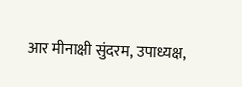आर मीनाक्षी सुंदरम, उपाध्यक्ष,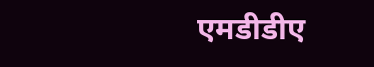एमडीडीए